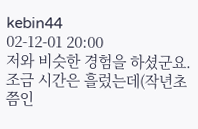kebin44
02-12-01 20:00
저와 비슷한 경험을 하셨군요. 조금 시간은 흘렀는데(작년초 쯤인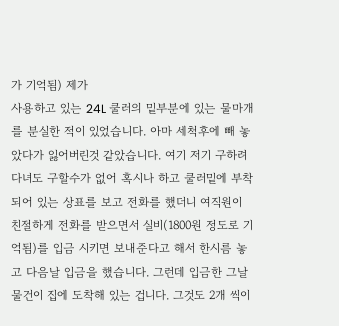가 기억됨) 제가
사용하고 있는 24L 쿨러의 밑부분에 있는 물마개를 분실한 적이 있었습니다. 아마 세척후에 빼 놓았다가 잃어버린것 같았습니다. 여기 저기 구하려 다녀도 구할수가 없어 혹시나 하고 쿨러밑에 부착되어 있는 상표를 보고 전화를 했더니 여직원이 친절하게 전화를 받으면서 실비(1800원 정도로 기억됨)를 입금 시키면 보내준다고 해서 한시름 놓고 다음날 입금을 했습니다. 그런데 입금한 그날 물건이 집에 도착해 있는 겁니다. 그것도 2개 씩이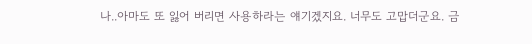나..아마도 또 잃어 버리면 사용하라는 얘기겠지요. 너무도 고맙더군요. 금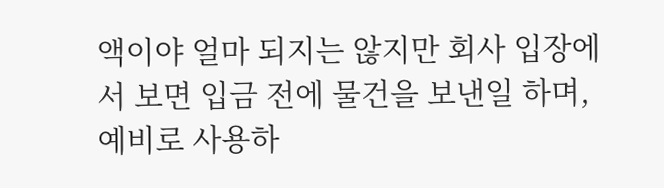액이야 얼마 되지는 않지만 회사 입장에서 보면 입금 전에 물건을 보낸일 하며, 예비로 사용하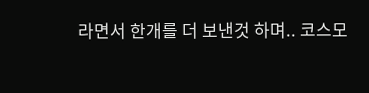라면서 한개를 더 보낸것 하며.. 코스모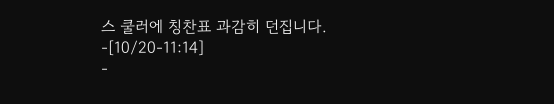스 쿨러에 칭찬표 과감히 던집니다. -[10/20-11:14]
-